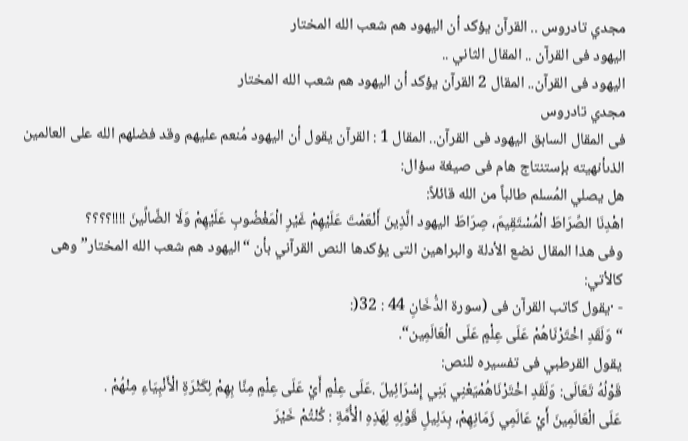مجدي تادروس .. القرآن يؤكد أن اليهود هم شعب الله المختار
اليهود فى القرآن .. المقال الثاني ..
اليهود فى القرآن.. المقال 2 القرآن يؤكد أن اليهود هم شعب الله المختار
مجدي تادروس
فى المقال السابق اليهود فى القرآن.. المقال 1 : القرآن يقول أن اليهود مُنعم عليهم وقد فضلهم الله على العالمين الذىأنهيته بإستنتاج هام فى صيغة سؤال:
هل يصلي المُسلم طالباً من الله قائلاً:
اهْدِنَا الصِّرَاطَ الْمُسْتَقِيمَ، صِرَاطَ اليهود الَّذِينَ أَنْعَمْتَ عَلَيْهِمْ غَيْرِ الْمَغْضُوبِ عَلَيْهِمْ وَلَا الضَّالِّينَ !!!!؟؟؟؟
وفى هذا المقال نضع الأدلة والبراهين التى يؤكدها النص القرآني بأن “اليهود هم شعب الله المختار” وهى كالأتي:
- ·يقول كاتب القرآن فى (سورة الدُّخَانِ 44 : 32(:
“ وَلَقَدِ اخْتَرْنَاهُمْ عَلَى عِلْمٍ عَلَى الْعَالَمِين“.
يقول القرطبي فى تفسيره للنص:
قَوْلُهُ تَعَالَى: وَلَقَدِ اخْتَرْنَاهُمْيَعْنِي بَنِي إِسْرَائِيلَ .عَلَى عِلْمٍ أَيْ عَلَى عِلْمٍ مِنَّا بِهِمْ لِكَثْرَةِ الْأَنْبِيَاءِ مِنْهُمْ .
عَلَى الْعَالَمِينَ أَيْ عَالَمِي زَمَانِهِمْ، بِدَلِيلِ قَوْلِهِ لِهَذِهِ الْأُمَّةِ : كُنْتُمْ خَيْرَ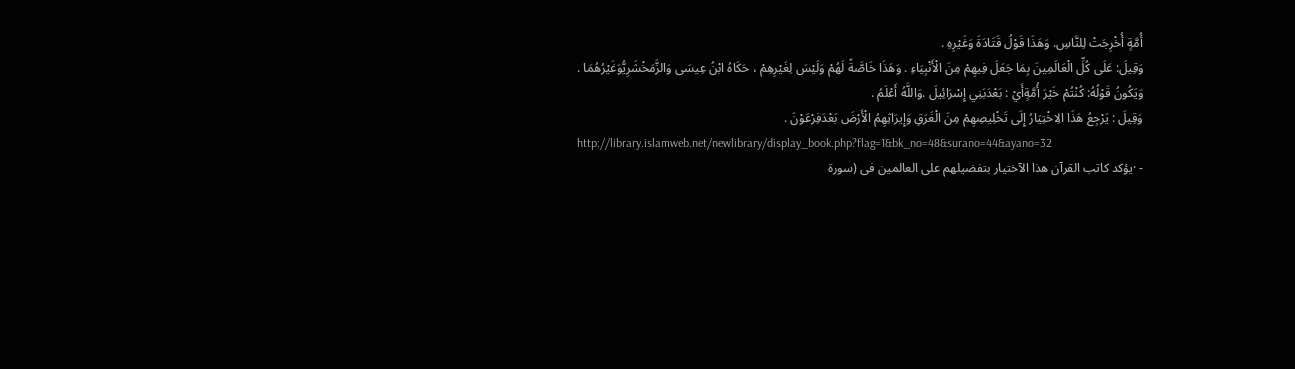أُمَّةٍ أُخْرِجَتْ لِلنَّاسِ. وَهَذَا قَوْلُ قَتَادَةَ وَغَيْرِهِ .
وَقِيلَ: عَلَى كُلِّ الْعَالَمِينَ بِمَا جَعَلَ فِيهِمْ مِنَ الْأَنْبِيَاءِ . وَهَذَا خَاصَّةً لَهُمْ وَلَيْسَ لِغَيْرِهِمْ ، حَكَاهُ ابْنُ عِيسَى وَالزَّمَخْشَرِيُّوَغَيْرُهُمَا .
وَيَكُونُ قَوْلُهُ: كُنْتُمْ خَيْرَ أُمَّةٍأَيْ : بَعْدَبَنِي إِسْرَائِيلَ .وَاللَّهُ أَعْلَمُ .
وَقِيلَ : يَرْجِعُ هَذَا الِاخْتِيَارُ إِلَى تَخْلِيصِهِمْ مِنَ الْغَرَقِ وَإِيرَاثِهِمُ الْأَرْضَ بَعْدَفِرْعَوْنَ .
http://library.islamweb.net/newlibrary/display_book.php?flag=1&bk_no=48&surano=44&ayano=32
- ·يؤكد كاتب القرآن هذا الآختيار بتفضيلهم على العالمين فى (سورة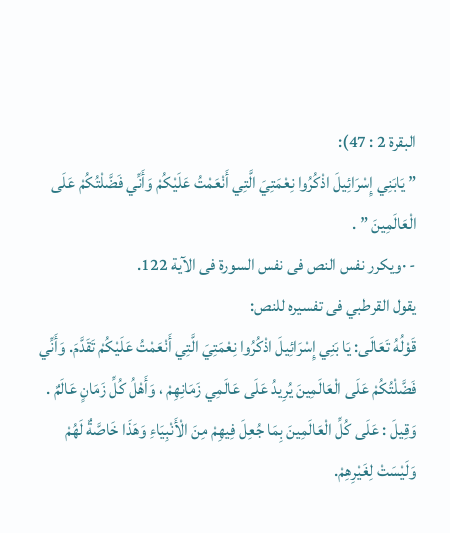البقرة 2 : 47):
” يَابَنِي إِسْرَائِيلَ اذْكُرُوا نِعْمَتِيَ الَّتِي أَنْعَمْتُ عَلَيْكُمْ وَأَنِّي فَضَّلْتُكُمْ عَلَى الْعَالَمِينَ ” .
- ·ويكرر نفس النص فى نفس السورة فى الآية 122.
يقول القرطبي فى تفسيره للنص:
قَوْلُهُ تَعَالَى: يَا بَنِي إِسْرَائِيلَ اذْكُرُوا نِعْمَتِيَ الَّتِي أَنْعَمْتُ عَلَيْكُمْ تَقَدَّمَ. وَأَنِّي فَضَّلْتُكُمْ عَلَى الْعَالَمِينَ يُرِيدُ عَلَى عَالَمِي زَمَانِهِمْ ، وَأَهْلُ كُلِّ زَمَانٍ عَالَمٌ .
وَقِيلَ : عَلَى كُلِّ الْعَالَمِينَ بِمَا جُعِلَ فِيهِمْ مِنَ الْأَنْبِيَاءِ وَهَذَا خَاصَّةٌ لَهُمْ وَلَيْسَتْ لِغَيْرِهِمْ.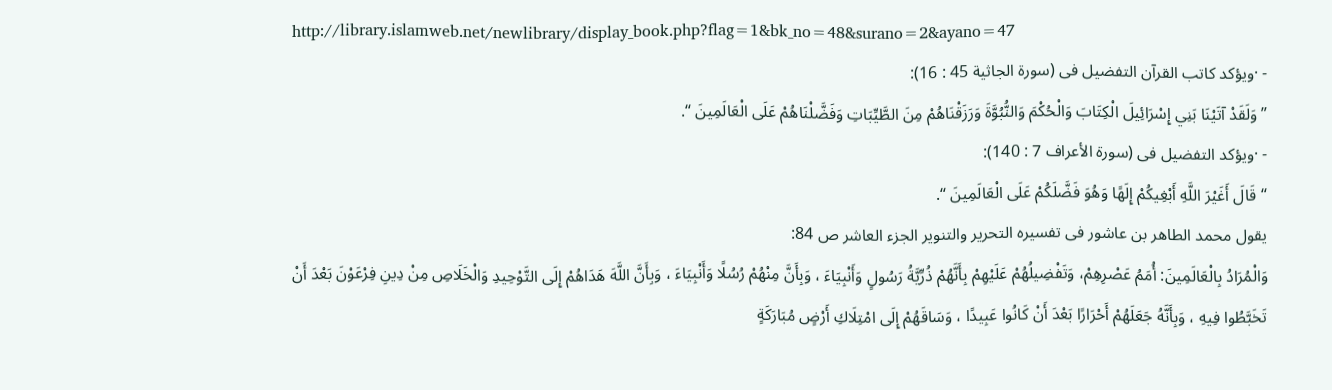http://library.islamweb.net/newlibrary/display_book.php?flag=1&bk_no=48&surano=2&ayano=47
- ·ويؤكد كاتب القرآن التفضيل فى (سورة الجاثية 45 : 16):
” وَلَقَدْ آتَيْنَا بَنِي إِسْرَائِيلَ الْكِتَابَ وَالْحُكْمَ وَالنُّبُوَّةَ وَرَزَقْنَاهُمْ مِنَ الطَّيِّبَاتِ وَفَضَّلْنَاهُمْ عَلَى الْعَالَمِينَ “.
- ·ويؤكد التفضيل فى (سورة الأعراف 7 : 140):
“قَالَ أَغَيْرَ اللَّهِ أَبْغِيكُمْ إِلَهًا وَهُوَ فَضَّلَكُمْ عَلَى الْعَالَمِينَ “.
يقول محمد الطاهر بن عاشور فى تفسيره التحرير والتنوير الجزء العاشر ص 84:
وَالْمُرَادُ بِالْعَالَمِينَ: أُمَمُ عَصْرِهِمْ، وَتَفْضِيلُهُمْ عَلَيْهِمْ بِأَنَّهُمْ ذُرِّيَّةُ رَسُولٍ وَأَنْبِيَاءَ ، وَبِأَنَّ مِنْهُمْ رُسُلًا وَأَنْبِيَاءَ ، وَبِأَنَّ اللَّهَ هَدَاهُمْ إِلَى التَّوْحِيدِ وَالْخَلَاصِ مِنْ دِينِ فِرْعَوْنَ بَعْدَ أَنْ تَخَبَّطُوا فِيهِ ، وَبِأَنَّهُ جَعَلَهُمْ أَحْرَارًا بَعْدَ أَنْ كَانُوا عَبِيدًا ، وَسَاقَهُمْ إِلَى امْتِلَاكِ أَرْضٍ مُبَارَكَةٍ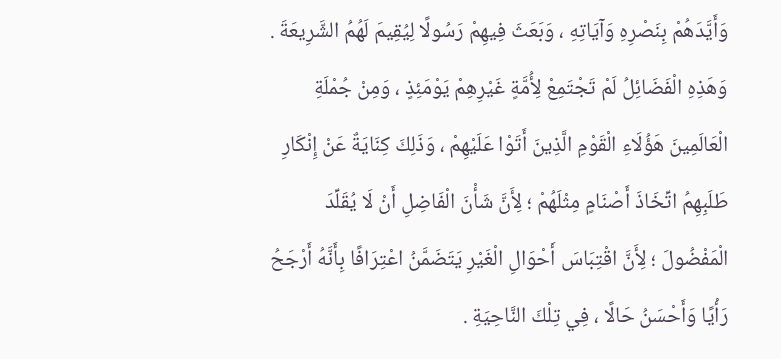وَأَيَّدَهُمْ بِنَصْرِهِ وَآيَاتِهِ ، وَبَعَثَ فِيهِمْ رَسُولًا لِيُقِيمَ لَهُمُ الشَّرِيعَةَ . وَهَذِهِ الْفَضَائِلُ لَمْ تَجْتَمِعْ لِأُمَّةٍ غَيْرِهِمْ يَوْمَئِذٍ ، وَمِنْ جُمْلَةِ الْعَالَمِينَ هَؤُلَاءِ الْقَوْمِ الَّذِينَ أَتَوْا عَلَيْهِمْ ، وَذَلِكَ كِنَايَةٌ عَنْ إِنْكَارِ طَلَبِهِمُ اتِّخَاذَ أَصْنَامٍ مِثْلَهُمْ ؛ لِأَنَّ شَأْنَ الْفَاضِلِ أَنْ لَا يُقَلِّدَ الْمَفْضُولَ ؛ لِأَنَّ اقْتِبَاسَ أَحْوَالِ الْغَيْرِ يَتَضَمَّنُ اعْتِرَافًا بِأَنَّهُ أَرْجَحُ رَأْيًا وَأَحْسَنُ حَالًا ، فِي تِلْكَ النَّاحِيَةِ .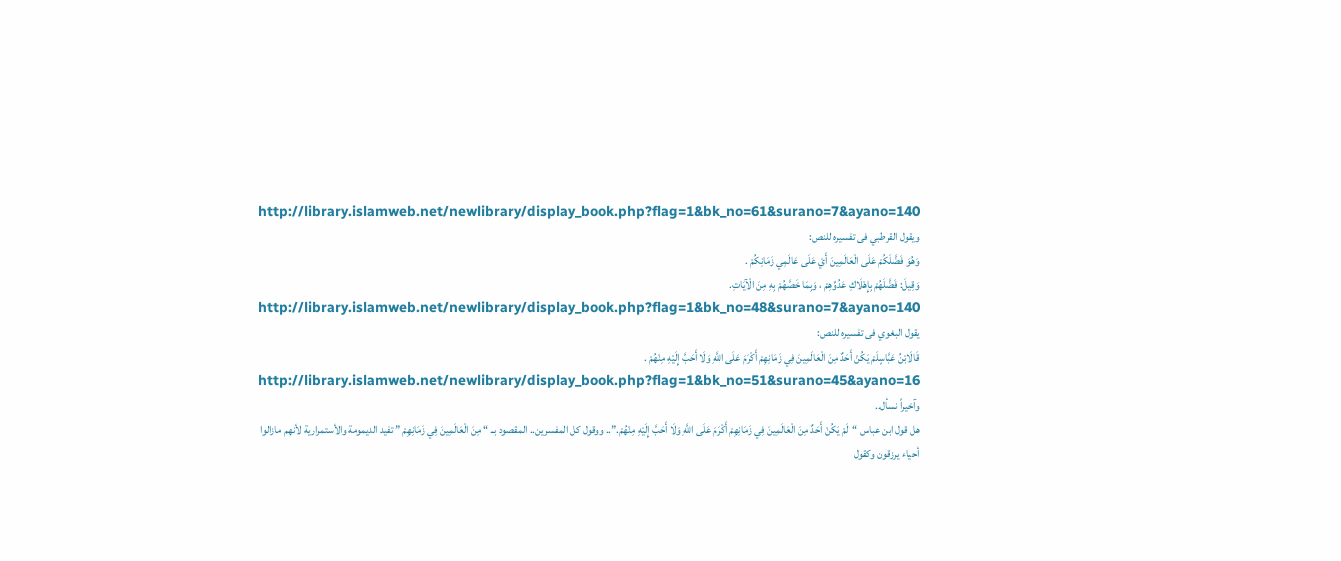http://library.islamweb.net/newlibrary/display_book.php?flag=1&bk_no=61&surano=7&ayano=140
ويقول القرطبي فى تفسيره للنص:
وَهُوَ فَضَّلَكُمْ عَلَى الْعَالَمِينَ أَيْ عَلَى عَالَمِي زَمَانِكُمْ .
وَقِيلَ: فَضَّلَهُمْ بِإِهْلَاكِ عَدُوِّهِمْ ، وَبِمَا خَصَّهُمْ بِهِ مِنَ الْآيَاتِ.
http://library.islamweb.net/newlibrary/display_book.php?flag=1&bk_no=48&surano=7&ayano=140
يقول البغوي فى تفسيره للنص:
قَالَابْنُ عَبَّاسٍلَمْ يَكُنْ أَحَدٌ مِنَ الْعَالَمِينَ فِي زَمَانِهِمْ أَكْرَمَ عَلَى اللَّهِ وَلَا أَحَبَّ إِلَيْهِ مِنْهُمْ .
http://library.islamweb.net/newlibrary/display_book.php?flag=1&bk_no=51&surano=45&ayano=16
وآخيراً نسأل..
هل قول ابن عباس “لَمْ يَكُنْ أَحَدٌ مِنَ الْعَالَمِينَ فِي زَمَانِهِمْ أَكْرَمَ عَلَى اللَّهِ وَلَا أَحَبَّ إِلَيْهِ مِنْهُمْ.”.. ووقول كل المفسرين.. المقصود بــ “ مِنَ الْعَالَمِينَ فِي زَمَانِهِمْ ” تفيد الديمومة والأستمرارية لأنهم مازالوا أحياء يرزقون وكقول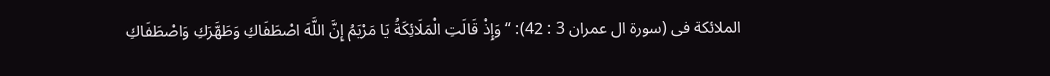الملائكة فى (سورة ال عمران 3 : 42): “وَإِذْ قَالَتِ الْمَلَائِكَةُ يَا مَرْيَمُ إِنَّ اللَّهَ اصْطَفَاكِ وَطَهَّرَكِ وَاصْطَفَاكِ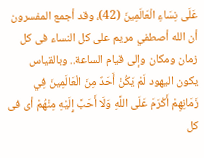عَلَى نِسَاءِ الْعَالَمِينَ (42)، وقد أجمع المفسرون أن الله أصطفي مريم على كل النساء فى كل زمان ومكان وإلى قيام الساعة.. وبالقياس يكون اليهود لَمْ يَكُنْ أَحَدٌ مِنَ الْعَالَمِينَ فِي زَمَانِهِمْ أَكْرَمَ عَلَى اللَّهِ وَلَا أَحَبَّ إِلَيْهِ مِنْهُمْ أى فى كل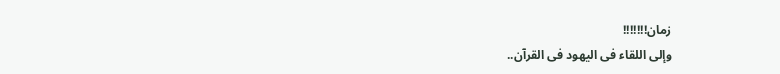زمان!!!!!!!
وإلى اللقاء فى اليهود فى القرآن..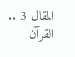المقال 3 .. القرآن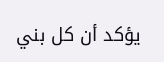يؤكد أن كل بني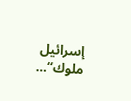إسرائيل ملوك“…